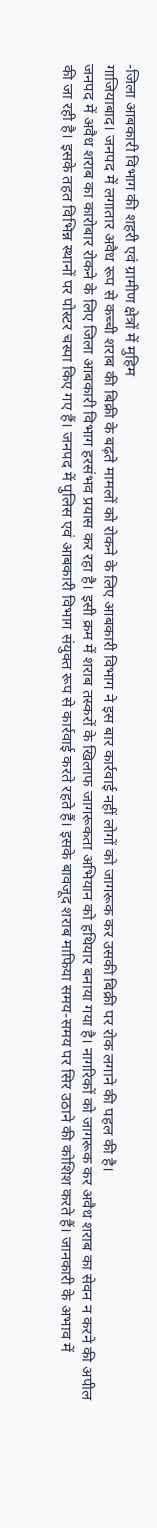-जिला आबकारी विभाग की शहरी एवं ग्रामीण क्षेत्रों में मुहिम
गाजियाबाद। जनपद में लगातार अवैध रूप से कच्ची शराब की बिक्री के बढ़ते मामलों को रोकने के लिए आबकारी विभाग ने इस बार कार्रवाई नहीं लोगों को जागरूक कर उसकी बिक्री पर रोक लगाने की पहल की है।
जनपद में अवैध शराब का कारोबार रोकने के लिए जिला आबकारी विभाग हरसंभव प्रयास कर रहा है। इसी क्रम में शराब तस्करों के खिलाफ जागरूकता अभियान को हथियार बनाया गया है। नागरिकों को जागरूक कर अवैध शराब का सेवन न करने की अपील की जा रही है। इसके तहत विभिन्न स्थानों पर पोस्टर चस्पा किए गए हैं। जनपद में पुलिस एवं आबकारी विभाग संयुक्त रूप से कार्रवाई करते रहते हैं। इसके बावजूद शराब माफिया समय-समय पर सिर उठाने की कोशिश करते हैं। जानकारी के अभाव में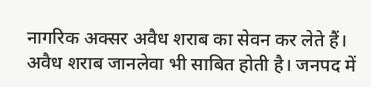नागरिक अक्सर अवैध शराब का सेवन कर लेते हैं। अवैध शराब जानलेवा भी साबित होती है। जनपद में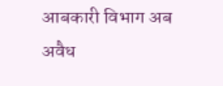आबकारी विभाग अब अवैध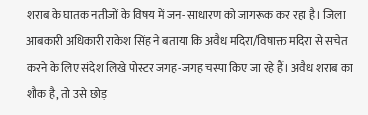शराब के घातक नतीजों के विषय में जन-साधारण को जागरूक कर रहा है। जिला आबकारी अधिकारी राकेश सिंह ने बताया कि अवैध मदिरा/विषाक्त मदिरा से सचेत करने के लिए संदेश लिखे पोस्टर जगह-जगह चस्पा किए जा रहे हैं। अवैध शराब का शौक है, तो उसे छोड़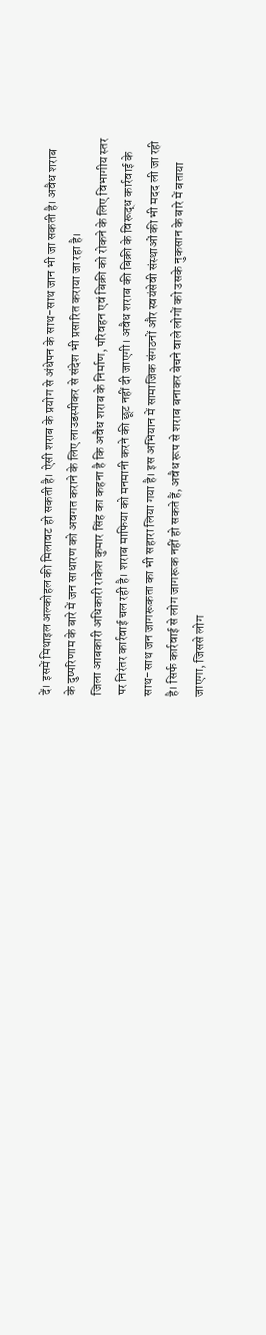दें। इसमें मिथाइल अल्कोहल की मिलावट हो सकती है। ऐसी शराब के प्रयोग से अंधेपन के साथ-साथ जान भी जा सकती है। अवैध शराब के दुष्परिणाम के बारे में जन साधारण को अवगत कराने के लिए लाउडस्पीकर से संदेश भी प्रसारित कराया जा रहा है।
जिला आबकारी अधिकारी राकेश कुमार सिंह का कहना है कि अवैध शराब के निर्माण, परिवहन एवं बिक्री को रोकने के लिए विभागीय स्तर पर निरंतर कार्रवाई चल रही है। शराब माफिया को मनमानी करने की छूट नहीं दी जाएगी। अवैध शराब की बिक्री के विरूद्ध कार्रवाई के साथ-साथ जन जागरूकता का भी सहारा लिया गया है। इस अभियान में सामाजिक संगठनों और स्वयंसेवी संस्थाओं की भी मदद ली जा रही है। सिर्फ कार्रवाई से लोग जागरूक नहीं हो सकते हैं, अवैध रूप से शराब बनाकर बेचने वाले लोगों को उसके नुकसान के बारे में बताया जाएगा, जिससे लोग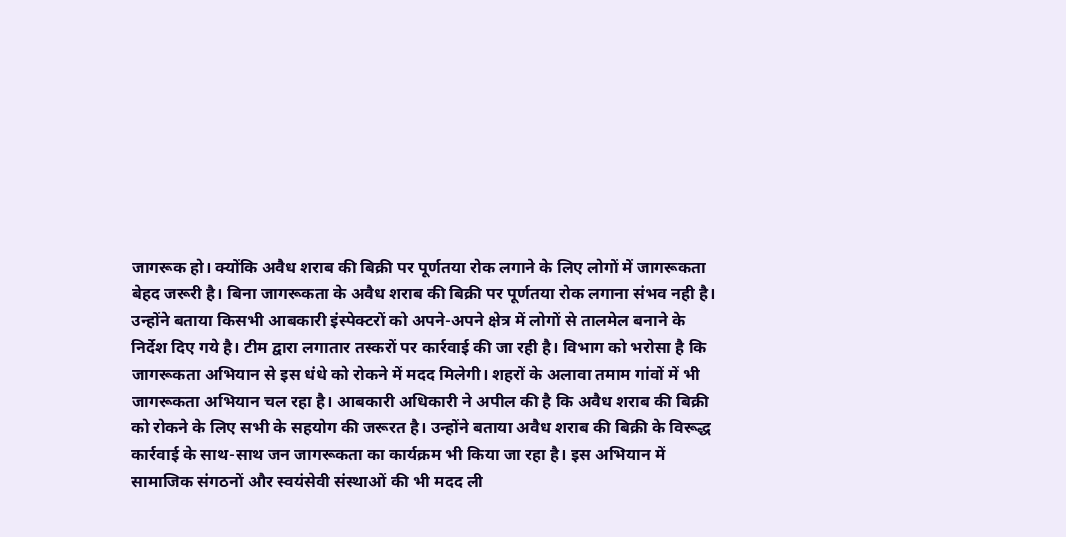जागरूक हो। क्योंकि अवैध शराब की बिक्री पर पूर्णतया रोक लगाने के लिए लोगों में जागरूकता बेहद जरूरी है। बिना जागरूकता के अवैध शराब की बिक्री पर पूर्णतया रोक लगाना संभव नही है। उन्होंने बताया किसभी आबकारी इंस्पेक्टरों को अपने-अपने क्षेत्र में लोगों से तालमेल बनाने के निर्देश दिए गये है। टीम द्वारा लगातार तस्करों पर कार्रवाई की जा रही है। विभाग को भरोसा है कि जागरूकता अभियान से इस धंधे को रोकने में मदद मिलेगी। शहरों के अलावा तमाम गांवों में भी जागरूकता अभियान चल रहा है। आबकारी अधिकारी ने अपील की है कि अवैध शराब की बिक्री को रोकने के लिए सभी के सहयोग की जरूरत है। उन्होंने बताया अवैध शराब की बिक्री के विरूद्ध कार्रवाई के साथ-साथ जन जागरूकता का कार्यक्रम भी किया जा रहा है। इस अभियान में सामाजिक संगठनों और स्वयंसेवी संस्थाओं की भी मदद ली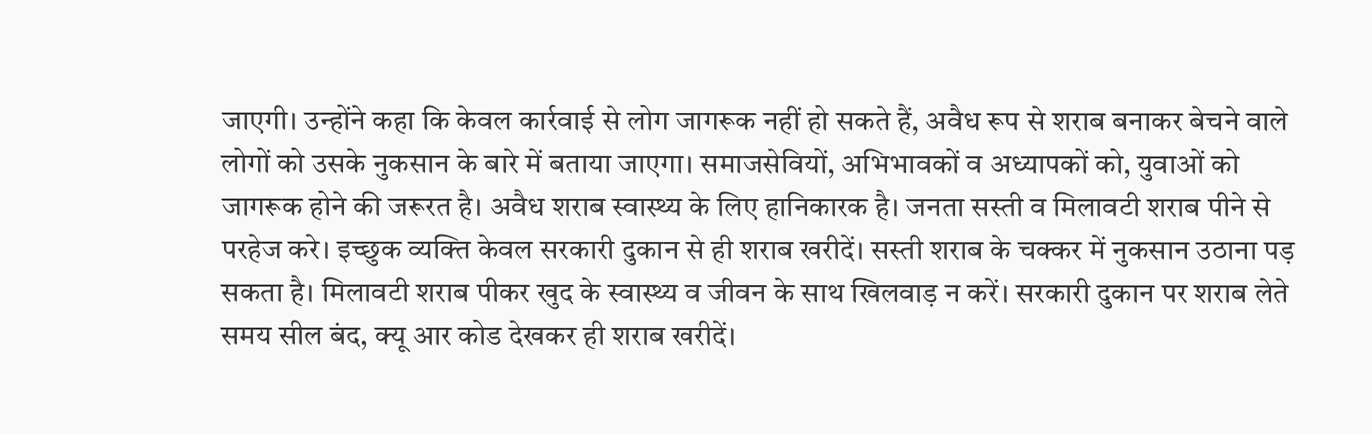जाएगी। उन्होंने कहा कि केवल कार्रवाई से लोग जागरूक नहीं हो सकते हैं, अवैध रूप से शराब बनाकर बेचने वाले लोगों को उसके नुकसान के बारे में बताया जाएगा। समाजसेवियों, अभिभावकों व अध्यापकों को, युवाओं को जागरूक होने की जरूरत है। अवैध शराब स्वास्थ्य के लिए हानिकारक है। जनता सस्ती व मिलावटी शराब पीने से परहेज करे। इच्छुक व्यक्ति केवल सरकारी दुकान से ही शराब खरीदें। सस्ती शराब के चक्कर में नुकसान उठाना पड़ सकता है। मिलावटी शराब पीकर खुद के स्वास्थ्य व जीवन के साथ खिलवाड़ न करें। सरकारी दुकान पर शराब लेते समय सील बंद, क्यू आर कोड देखकर ही शराब खरीदें।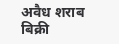अवैध शराब बिक्री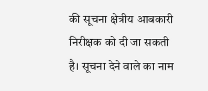की सूचना क्षेत्रीय आबकारी निरीक्षक को दी जा सकती है। सूचना देने वाले का नाम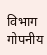विभाग गोपनीय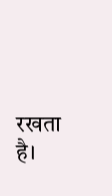रखता है।